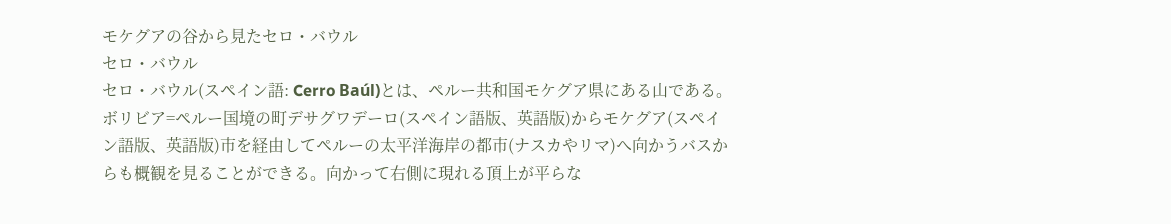モケグアの谷から見たセロ・バウル
セロ・バウル
セロ・バウル(スペイン語: Cerro Baúl)とは、ペルー共和国モケグア県にある山である。
ボリビア=ペルー国境の町デサグワデーロ(スペイン語版、英語版)からモケグア(スペイン語版、英語版)市を経由してペルーの太平洋海岸の都市(ナスカやリマ)へ向かうバスからも概観を見ることができる。向かって右側に現れる頂上が平らな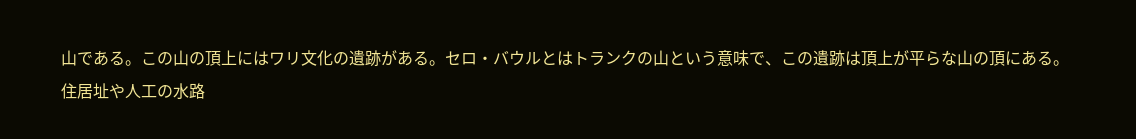山である。この山の頂上にはワリ文化の遺跡がある。セロ・バウルとはトランクの山という意味で、この遺跡は頂上が平らな山の頂にある。
住居址や人工の水路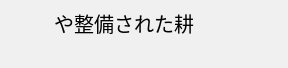や整備された耕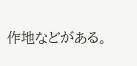作地などがある。